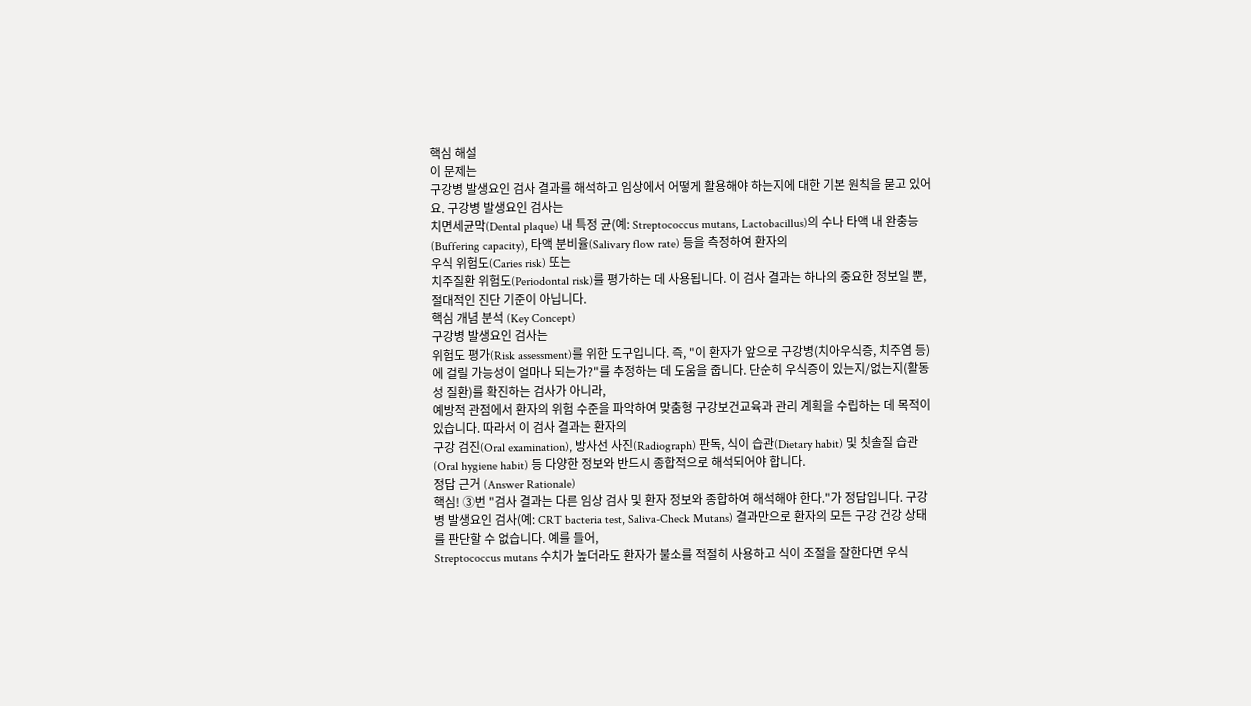핵심 해설
이 문제는
구강병 발생요인 검사 결과를 해석하고 임상에서 어떻게 활용해야 하는지에 대한 기본 원칙을 묻고 있어요. 구강병 발생요인 검사는
치면세균막(Dental plaque) 내 특정 균(예: Streptococcus mutans, Lactobacillus)의 수나 타액 내 완충능(Buffering capacity), 타액 분비율(Salivary flow rate) 등을 측정하여 환자의
우식 위험도(Caries risk) 또는
치주질환 위험도(Periodontal risk)를 평가하는 데 사용됩니다. 이 검사 결과는 하나의 중요한 정보일 뿐, 절대적인 진단 기준이 아닙니다.
핵심 개념 분석 (Key Concept)
구강병 발생요인 검사는
위험도 평가(Risk assessment)를 위한 도구입니다. 즉, "이 환자가 앞으로 구강병(치아우식증, 치주염 등)에 걸릴 가능성이 얼마나 되는가?"를 추정하는 데 도움을 줍니다. 단순히 우식증이 있는지/없는지(활동성 질환)를 확진하는 검사가 아니라,
예방적 관점에서 환자의 위험 수준을 파악하여 맞춤형 구강보건교육과 관리 계획을 수립하는 데 목적이 있습니다. 따라서 이 검사 결과는 환자의
구강 검진(Oral examination), 방사선 사진(Radiograph) 판독, 식이 습관(Dietary habit) 및 칫솔질 습관(Oral hygiene habit) 등 다양한 정보와 반드시 종합적으로 해석되어야 합니다.
정답 근거 (Answer Rationale)
핵심! ③번 "검사 결과는 다른 임상 검사 및 환자 정보와 종합하여 해석해야 한다."가 정답입니다. 구강병 발생요인 검사(예: CRT bacteria test, Saliva-Check Mutans) 결과만으로 환자의 모든 구강 건강 상태를 판단할 수 없습니다. 예를 들어,
Streptococcus mutans 수치가 높더라도 환자가 불소를 적절히 사용하고 식이 조절을 잘한다면 우식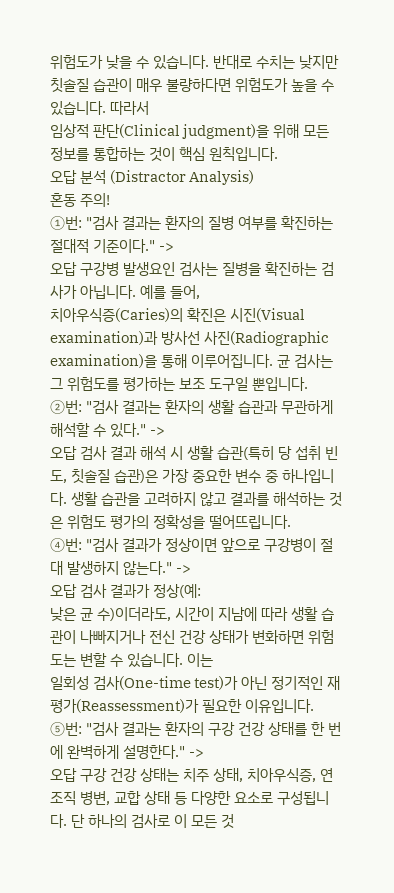위험도가 낮을 수 있습니다. 반대로 수치는 낮지만 칫솔질 습관이 매우 불량하다면 위험도가 높을 수 있습니다. 따라서
임상적 판단(Clinical judgment)을 위해 모든 정보를 통합하는 것이 핵심 원칙입니다.
오답 분석 (Distractor Analysis)
혼동 주의!
①번: "검사 결과는 환자의 질병 여부를 확진하는 절대적 기준이다." ->
오답 구강병 발생요인 검사는 질병을 확진하는 검사가 아닙니다. 예를 들어,
치아우식증(Caries)의 확진은 시진(Visual examination)과 방사선 사진(Radiographic examination)을 통해 이루어집니다. 균 검사는 그 위험도를 평가하는 보조 도구일 뿐입니다.
②번: "검사 결과는 환자의 생활 습관과 무관하게 해석할 수 있다." ->
오답 검사 결과 해석 시 생활 습관(특히 당 섭취 빈도, 칫솔질 습관)은 가장 중요한 변수 중 하나입니다. 생활 습관을 고려하지 않고 결과를 해석하는 것은 위험도 평가의 정확성을 떨어뜨립니다.
④번: "검사 결과가 정상이면 앞으로 구강병이 절대 발생하지 않는다." ->
오답 검사 결과가 정상(예:
낮은 균 수)이더라도, 시간이 지남에 따라 생활 습관이 나빠지거나 전신 건강 상태가 변화하면 위험도는 변할 수 있습니다. 이는
일회성 검사(One-time test)가 아닌 정기적인 재평가(Reassessment)가 필요한 이유입니다.
⑤번: "검사 결과는 환자의 구강 건강 상태를 한 번에 완벽하게 설명한다." ->
오답 구강 건강 상태는 치주 상태, 치아우식증, 연조직 병변, 교합 상태 등 다양한 요소로 구성됩니다. 단 하나의 검사로 이 모든 것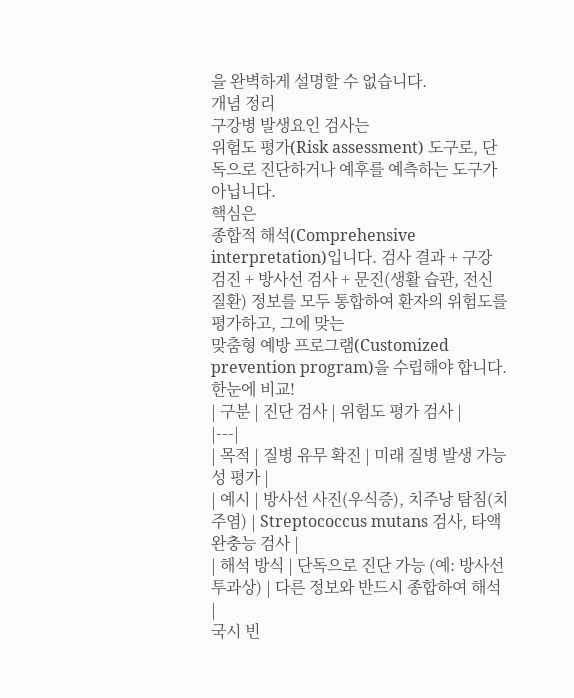을 완벽하게 설명할 수 없습니다.
개념 정리
구강병 발생요인 검사는
위험도 평가(Risk assessment) 도구로, 단독으로 진단하거나 예후를 예측하는 도구가 아닙니다.
핵심은
종합적 해석(Comprehensive interpretation)입니다. 검사 결과 + 구강 검진 + 방사선 검사 + 문진(생활 습관, 전신 질환) 정보를 모두 통합하여 환자의 위험도를 평가하고, 그에 맞는
맞춤형 예방 프로그램(Customized prevention program)을 수립해야 합니다.
한눈에 비교!
| 구분 | 진단 검사 | 위험도 평가 검사 |
|---|
| 목적 | 질병 유무 확진 | 미래 질병 발생 가능성 평가 |
| 예시 | 방사선 사진(우식증), 치주낭 탐침(치주염) | Streptococcus mutans 검사, 타액 완충능 검사 |
| 해석 방식 | 단독으로 진단 가능 (예: 방사선 투과상) | 다른 정보와 반드시 종합하여 해석 |
국시 빈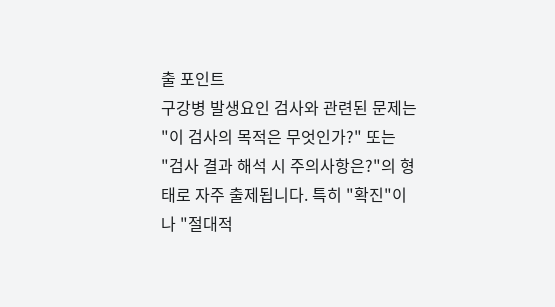출 포인트
구강병 발생요인 검사와 관련된 문제는
"이 검사의 목적은 무엇인가?" 또는
"검사 결과 해석 시 주의사항은?"의 형태로 자주 출제됩니다. 특히 "확진"이나 "절대적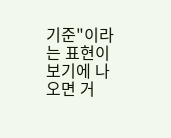기준"이라는 표현이 보기에 나오면 거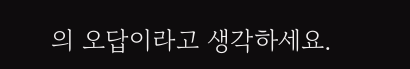의 오답이라고 생각하세요.